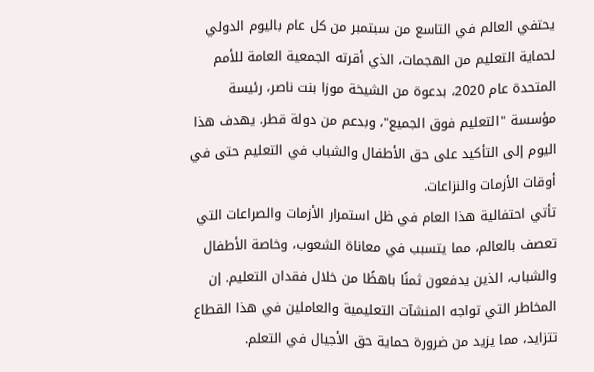يحتفي العالم في التاسع من سبتمبر من كل عام باليوم الدولي لحماية التعليم من الهجمات، الذي أقرته الجمعية العامة للأمم المتحدة عام 2020، بدعوة من الشيخة موزا بنت ناصر، رئيسة مؤسسة "التعليم فوق الجميع"، وبدعم من دولة قطر. يهدف هذا اليوم إلى التأكيد على حق الأطفال والشباب في التعليم حتى في أوقات الأزمات والنزاعات.
تأتي احتفالية هذا العام في ظل استمرار الأزمات والصراعات التي تعصف بالعالم، مما يتسبب في معاناة الشعوب، وخاصة الأطفال والشباب، الذين يدفعون ثمنًا باهظًا من خلال فقدان التعليم. إن المخاطر التي تواجه المنشآت التعليمية والعاملين في هذا القطاع تتزايد، مما يزيد من ضرورة حماية حق الأجيال في التعلم.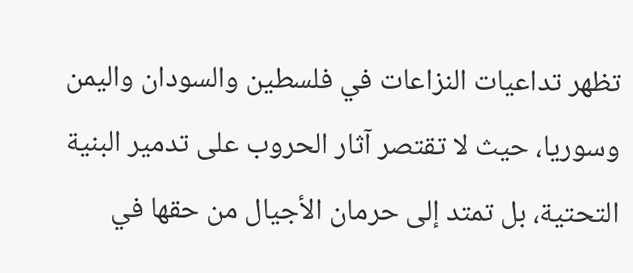تظهر تداعيات النزاعات في فلسطين والسودان واليمن وسوريا، حيث لا تقتصر آثار الحروب على تدمير البنية التحتية، بل تمتد إلى حرمان الأجيال من حقها في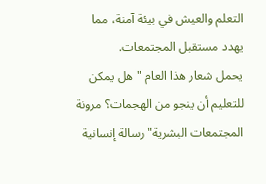التعلم والعيش في بيئة آمنة، مما يهدد مستقبل المجتمعات.
يحمل شعار هذا العام "هل يمكن للتعليم أن ينجو من الهجمات؟ مرونة المجتمعات البشرية" رسالة إنسانية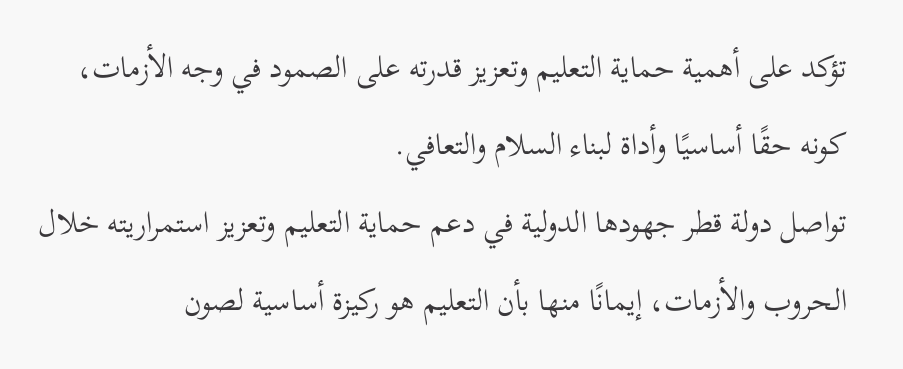تؤكد على أهمية حماية التعليم وتعزيز قدرته على الصمود في وجه الأزمات، كونه حقًا أساسيًا وأداة لبناء السلام والتعافي.
تواصل دولة قطر جهودها الدولية في دعم حماية التعليم وتعزيز استمراريته خلال الحروب والأزمات، إيمانًا منها بأن التعليم هو ركيزة أساسية لصون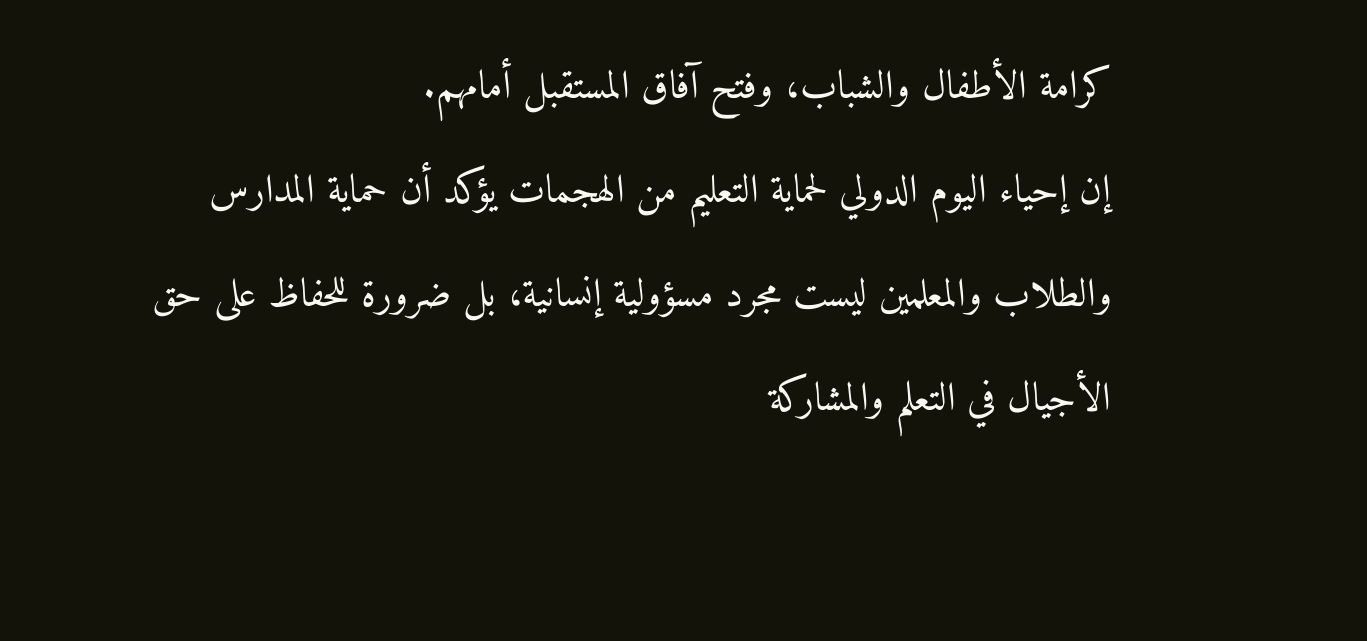كرامة الأطفال والشباب، وفتح آفاق المستقبل أمامهم.
إن إحياء اليوم الدولي لحماية التعليم من الهجمات يؤكد أن حماية المدارس والطلاب والمعلمين ليست مجرد مسؤولية إنسانية، بل ضرورة للحفاظ على حق الأجيال في التعلم والمشاركة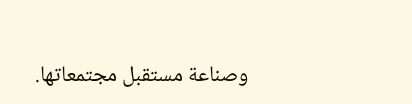وصناعة مستقبل مجتمعاتها.